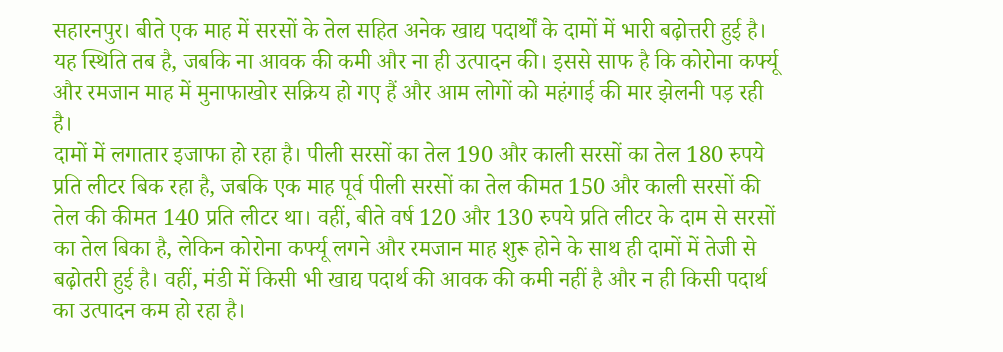सहारनपुर। बीते एक माह में सरसों के तेल सहित अनेक खाद्य पदार्थों के दामों में भारी बढ़ोत्तरी हुई है। यह स्थिति तब है, जबकि ना आवक की कमी और ना ही उत्पादन की। इससे साफ है कि कोरोना कर्फ्यू और रमजान माह में मुनाफाखोर सक्रिय हो गए हैं और आम लोगों को महंगाई की मार झेलनी पड़ रही है।
दामों में लगातार इजाफा हो रहा है। पीली सरसों का तेल 190 और काली सरसों का तेल 180 रुपये प्रति लीटर बिक रहा है, जबकि एक माह पूर्व पीली सरसों का तेल कीमत 150 और काली सरसों की तेल की कीमत 140 प्रति लीटर था। वहीं, बीते वर्ष 120 और 130 रुपये प्रति लीटर के दाम से सरसों का तेल बिका है, लेकिन कोरोना कर्फ्यू लगने और रमजान माह शुरू होने के साथ ही दामों में तेजी से बढ़ोतरी हुई है। वहीं, मंडी में किसी भी खाद्य पदार्थ की आवक की कमी नहीं है और न ही किसी पदार्थ का उत्पादन कम हो रहा है।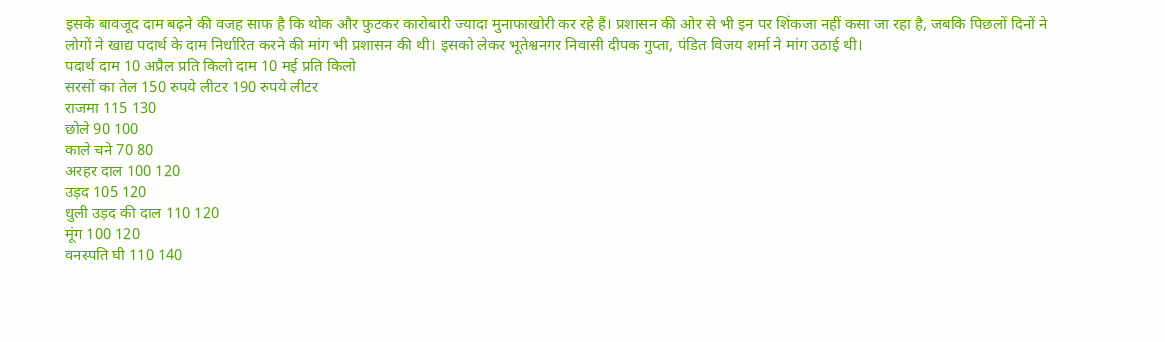इसके बावजूद दाम बढ़ने की वजह साफ है कि थोक और फुटकर कारोबारी ज्यादा मुनाफाखोरी कर रहे हैं। प्रशासन की ओर से भी इन पर शिंकजा नहीं कसा जा रहा है, जबकि पिछलों दिनों ने लोगों ने खाद्य पदार्थ के दाम निर्धारित करने की मांग भी प्रशासन की थी। इसको लेकर भूतेश्वनगर निवासी दीपक गुप्ता, पंडित विजय शर्मा ने मांग उठाई थी।
पदार्थ दाम 10 अप्रैल प्रति किलो दाम 10 मई प्रति किलो
सरसों का तेल 150 रुपये लीटर 190 रुपये लीटर
राजमा 115 130
छोले 90 100
काले चने 70 80
अरहर दाल 100 120
उड़द 105 120
धुली उड़द की दाल 110 120
मूंग 100 120
वनस्पति घी 110 140